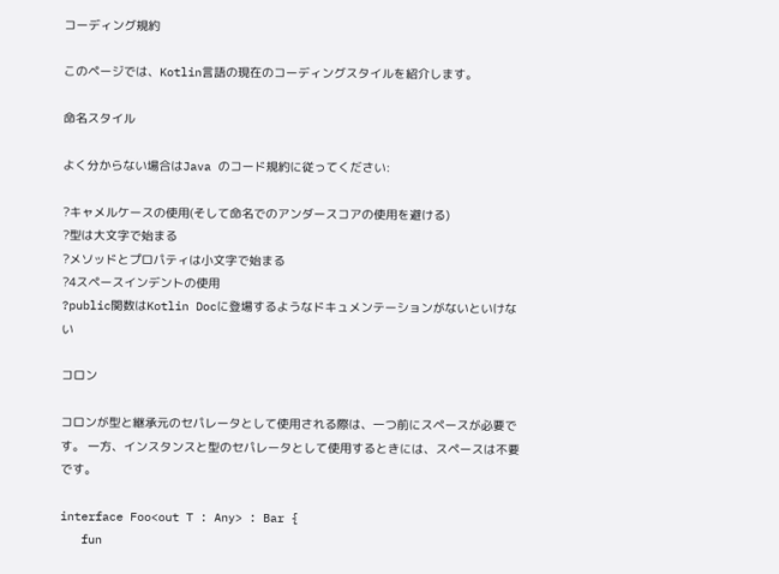コーディング規約

このページでは、Kotlin言語の現在のコーディングスタイルを紹介します。

命名スタイル

よく分からない場合はJava のコード規約に従ってください:

?キャメルケースの使用(そして命名でのアンダースコアの使用を避ける)
?型は大文字で始まる
?メソッドとプロパティは小文字で始まる
?4スペースインデントの使用
?public関数はKotlin Docに登場するようなドキュメンテーションがないといけない

コロン

コロンが型と継承元のセパレータとして使用される際は、一つ前にスペースが必要です。 一方、インスタンスと型のセパレータとして使用するときには、スペースは不要です。

interface Foo<out T : Any> : Bar {
   fun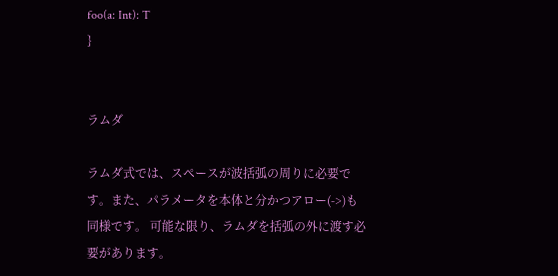foo(a: Int): T
}


ラムダ

ラムダ式では、スペースが波括弧の周りに必要です。また、パラメータを本体と分かつアロー(->)も同様です。 可能な限り、ラムダを括弧の外に渡す必要があります。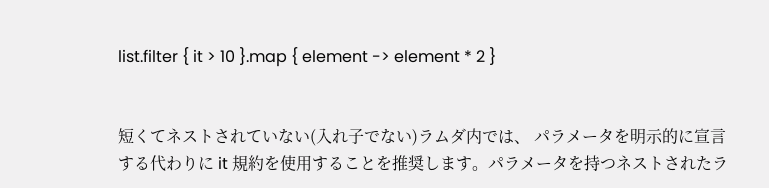list.filter { it > 10 }.map { element -> element * 2 }


短くてネストされていない(入れ子でない)ラムダ内では、 パラメータを明示的に宣言する代わりに it 規約を使用することを推奨します。パラメータを持つネストされたラ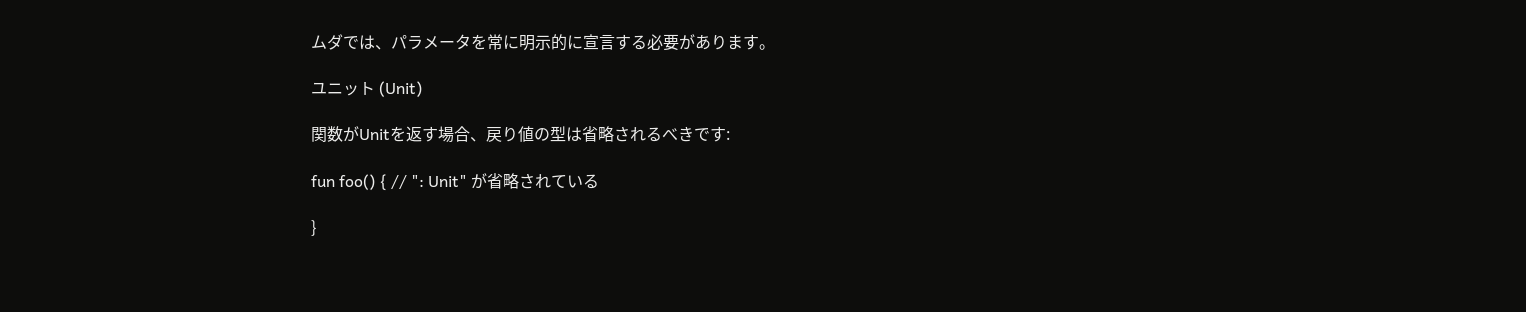ムダでは、パラメータを常に明示的に宣言する必要があります。

ユニット (Unit)

関数がUnitを返す場合、戻り値の型は省略されるべきです:

fun foo() { // ": Unit" が省略されている

}